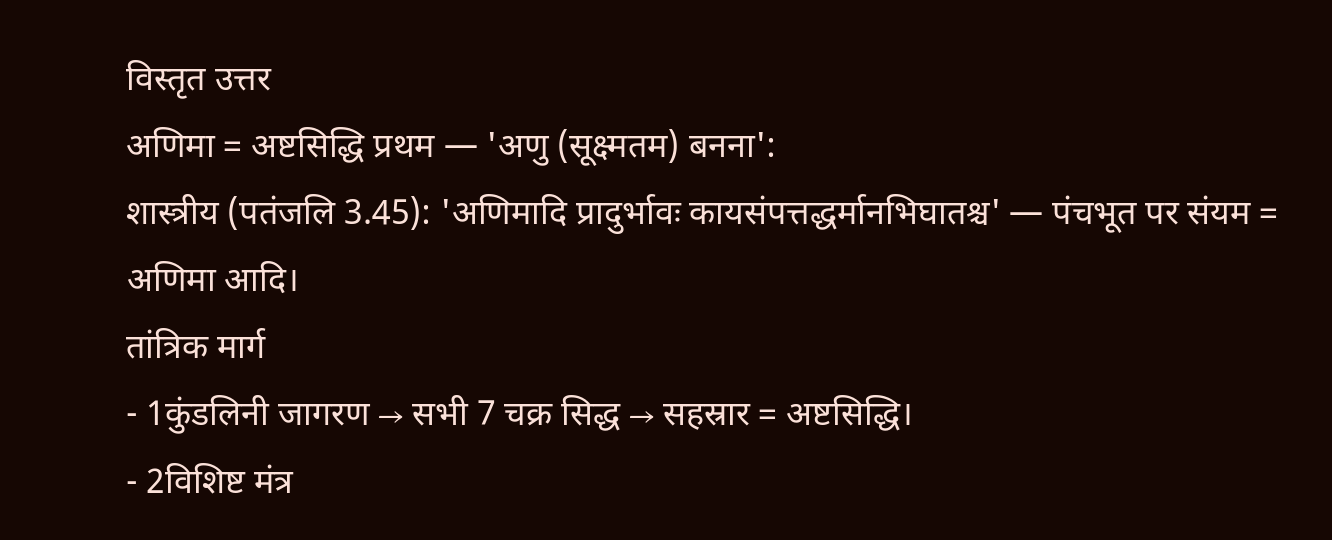विस्तृत उत्तर
अणिमा = अष्टसिद्धि प्रथम — 'अणु (सूक्ष्मतम) बनना':
शास्त्रीय (पतंजलि 3.45): 'अणिमादि प्रादुर्भावः कायसंपत्तद्धर्मानभिघातश्च' — पंचभूत पर संयम = अणिमा आदि।
तांत्रिक मार्ग
- 1कुंडलिनी जागरण → सभी 7 चक्र सिद्ध → सहस्रार = अष्टसिद्धि।
- 2विशिष्ट मंत्र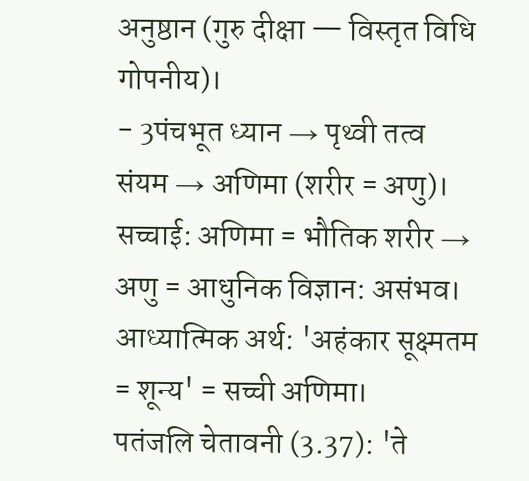अनुष्ठान (गुरु दीक्षा — विस्तृत विधि गोपनीय)।
- 3पंचभूत ध्यान → पृथ्वी तत्व संयम → अणिमा (शरीर = अणु)।
सच्चाई: अणिमा = भौतिक शरीर → अणु = आधुनिक विज्ञान: असंभव। आध्यात्मिक अर्थ: 'अहंकार सूक्ष्मतम = शून्य' = सच्ची अणिमा।
पतंजलि चेतावनी (3.37): 'ते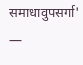समाधावुपसर्गा' —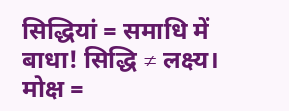सिद्धियां = समाधि में बाधा! सिद्धि ≠ लक्ष्य। मोक्ष =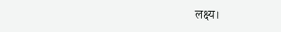लक्ष्य।